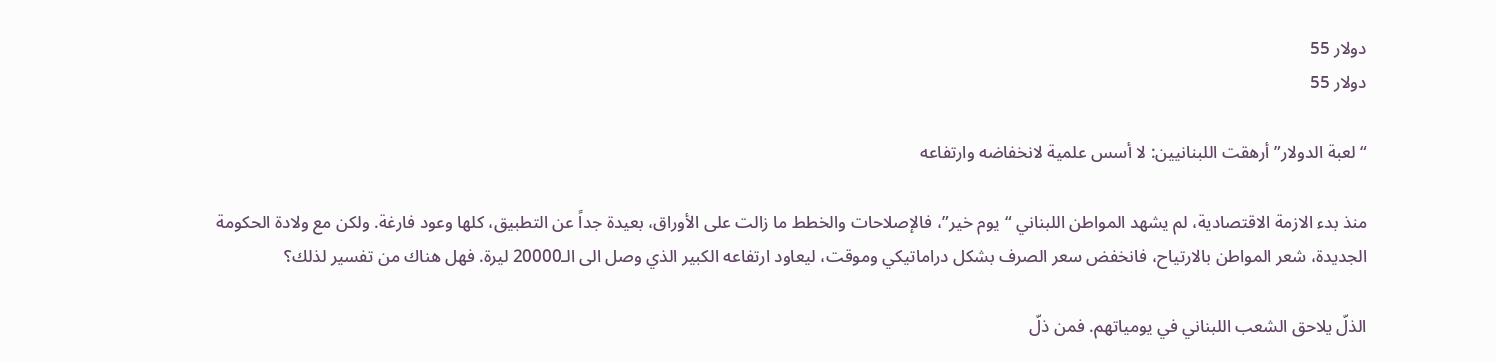دولار 55
دولار 55

“لعبة الدولار” أرهقت اللبنانيين: لا أسس علمية لانخفاضه وارتفاعه

منذ بدء الازمة الاقتصادية، لم يشهد المواطن اللبناني “يوم خير”، فالإصلاحات والخطط ما زالت على الأوراق، بعيدة جداً عن التطبيق، كلها وعود فارغة. ولكن مع ولادة الحكومة الجديدة، شعر المواطن بالارتياح، فانخفض سعر الصرف بشكل دراماتيكي وموقت، ليعاود ارتفاعه الكبير الذي وصل الى الـ20000 ليرة. فهل هناك من تفسير لذلك؟

الذلّ يلاحق الشعب اللبناني في يومياتهم. فمن ذلّ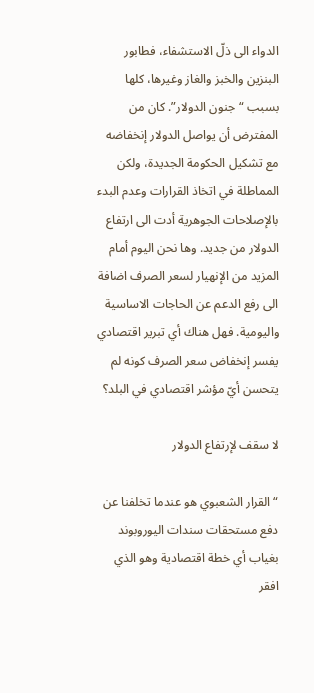الدواء الى ذلّ الاستشفاء، فطابور البنزين والخبز والغاز وغيرها، كلها بسبب “جنون الدولار”. كان من المفترض أن يواصل الدولار إنخفاضه مع تشكيل الحكومة الجديدة، ولكن المماطلة في اتخاذ القرارات وعدم البدء بالإصلاحات الجوهرية أدت الى ارتفاع الدولار من جديد. وها نحن اليوم أمام المزيد من الإنهيار لسعر الصرف اضافة الى رفع الدعم عن الحاجات الاساسية واليومية. فهل هناك أي تبرير اقتصادي يفسر إنخفاض سعر الصرف كونه لم يتحسن أيّ مؤشر اقتصادي في البلد؟

لا سقف لإرتفاع الدولار

“القرار الشعبوي هو عندما تخلفنا عن دفع مستحقات سندات اليوروبوند بغياب أي خطة اقتصادية وهو الذي افقر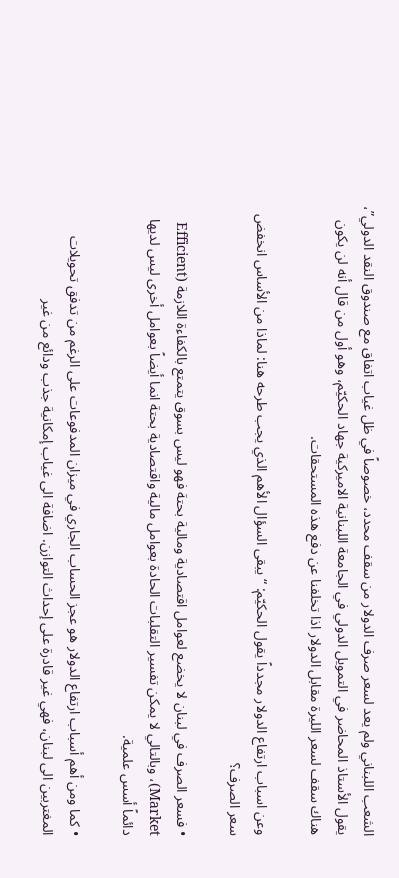الشعب اللبناني ولم يعد لسعر صرف الدولار من سقف محدد، خصوصاً في ظل غياب اتفاق مع صندوق النقد الدولي”، يقول الأستاذ المحاضر في التمويل الدولي في الجامعة اللبنانية الاميركية جهاد الحكيّم، وهو أول من قال أنه لن يكون هناك سقف لسعر الليرة مقابل الدولار اذا تخلفنا عن دفع هذه المستحقات.

وعن اسباب ارتفاع الدولار مجدداً يقول الحكيّم: “يبقى السؤال الأهم الذي يجب طرحه هنا: لماذا من الأساس انخفض سعر الصرف؟

• فسعر الصرف في لبنان لا يخضع لعوامل اقتصادية ومالية بحتة فهو ليس بسوق يتمتع بالكفاءة اللازمة (Efficient Market)، وبالتالي لا يمكن تفسير التقلبات الحادة بعوامل مالية واقتصادية بحتة انما أيضاً بعوامل أخرى ليس لديها دائماً أسس علمية.

• كما ومن أهم أسباب ارتفاع الدولار هو عجز الحساب الجاري في ميزان المدفوعات على الرغم من تدفق تحويلات المغتربين الى لبنان، فهي غير قادرة على إحداث التوازن. اضافة الى غياب إمكانية جذب ودائع من غير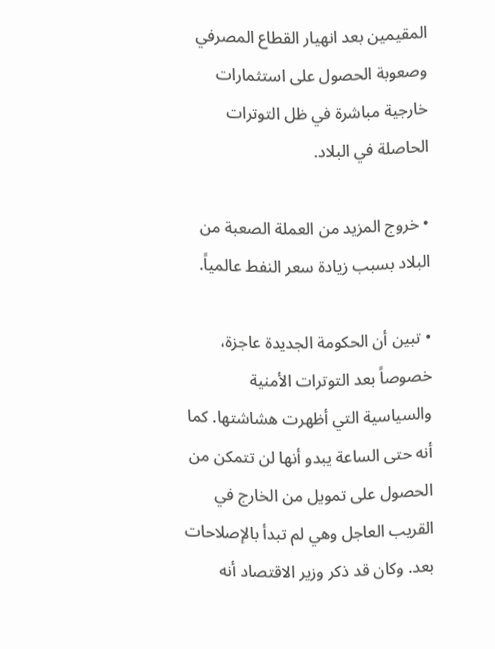المقيمين بعد انهيار القطاع المصرفي وصعوبة الحصول على استثمارات خارجية مباشرة في ظل التوترات الحاصلة في البلاد.

• خروج المزيد من العملة الصعبة من البلاد بسبب زيادة سعر النفط عالمياً.

• تبين أن الحكومة الجديدة عاجزة، خصوصاً بعد التوترات الأمنية والسياسية التي أظهرت هشاشتها. كما أنه حتى الساعة يبدو أنها لن تتمكن من الحصول على تمويل من الخارج في القريب العاجل وهي لم تبدأ بالإصلاحات بعد. وكان قد ذكر وزير الاقتصاد أنه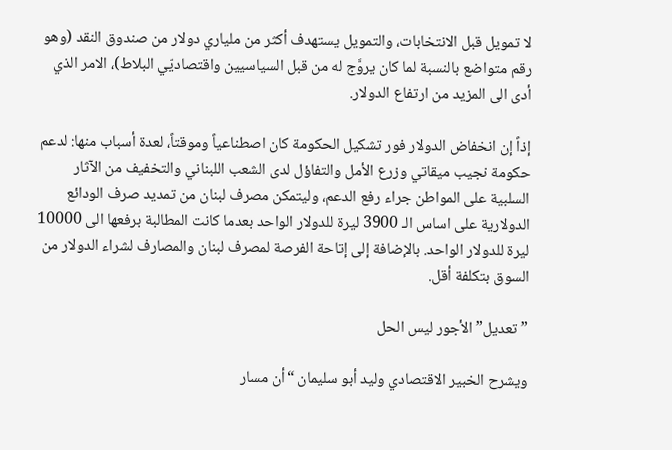لا تمويل قبل الانتخابات، والتمويل يستهدف أكثر من ملياري دولار من صندوق النقد (وهو رقم متواضع بالنسبة لما كان يروَّج له من قبل السياسيين واقتصاديّي البلاط)، الامر الذي أدى الى المزيد من ارتفاع الدولار.

إذاً إن انخفاض الدولار فور تشكيل الحكومة كان اصطناعياً وموقتاً، لعدة أسباب منها: لدعم حكومة نجيب ميقاتي وزرع الأمل والتفاؤل لدى الشعب اللبناني والتخفيف من الآثار السلبية على المواطن جراء رفع الدعم، وليتمكن مصرف لبنان من تمديد صرف الودائع الدولارية على اساس الـ 3900 ليرة للدولار الواحد بعدما كانت المطالبة برفعها الى 10000 ليرة للدولار الواحد. بالإضافة إلى إتاحة الفرصة لمصرف لبنان والمصارف لشراء الدولار من السوق بتكلفة أقل.

” تعديل” الأجور ليس الحل

ويشرح الخبير الاقتصادي وليد أبو سليمان “أن مسار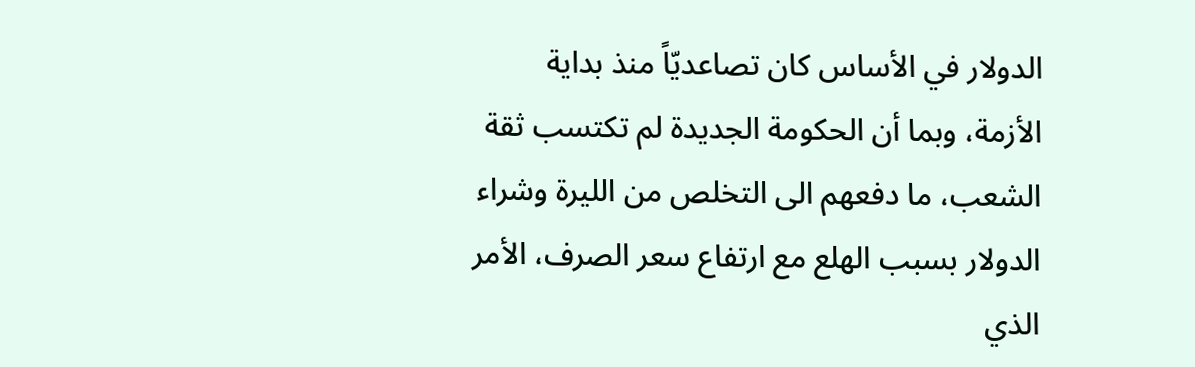الدولار في الأساس كان تصاعديّاً منذ بداية الأزمة، وبما أن الحكومة الجديدة لم تكتسب ثقة الشعب، ما دفعهم الى التخلص من الليرة وشراء الدولار بسبب الهلع مع ارتفاع سعر الصرف، الأمر الذي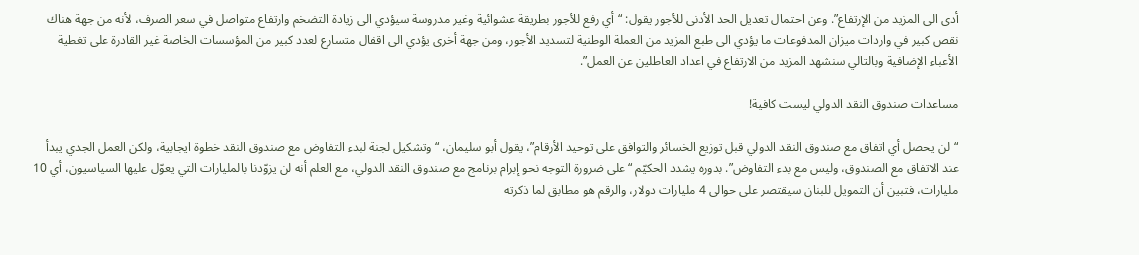أدى الى المزيد من الإرتفاع”. وعن احتمال تعديل الحد الأدنى للأجور يقول: “أي رفع للأجور بطريقة عشوائية وغير مدروسة سيؤدي الى زيادة التضخم وارتفاع متواصل في سعر الصرف، لأنه من جهة هناك نقص كبير في واردات ميزان المدفوعات ما يؤدي الى طبع المزيد من العملة الوطنية لتسديد الأجور، ومن جهة أخرى يؤدي الى اقفال متسارع لعدد كبير من المؤسسات الخاصة غير القادرة على تغطية الأعباء الإضافية وبالتالي سنشهد المزيد من الارتفاع في اعداد العاطلين عن العمل”.

مساعدات صندوق النقد الدولي ليست كافية!

“لن يحصل أي اتفاق مع صندوق النقد الدولي قبل توزيع الخسائر والتوافق على توحيد الأرقام”، يقول أبو سليمان، “وتشكيل لجنة لبدء التفاوض مع صندوق النقد خطوة ايجابية، ولكن العمل الجدي يبدأ عند الاتفاق مع الصندوق، وليس مع بدء التفاوض”. بدوره يشدد الحكيّم “على ضرورة التوجه نحو إبرام برنامج مع صندوق النقد الدولي، مع العلم أنه لن يزوّدنا بالمليارات التي يعوّل عليها السياسيون، أي 10 مليارات، فتبين أن التمويل للبنان سيقتصر على حوالى 4 مليارات دولار، والرقم هو مطابق لما ذكرته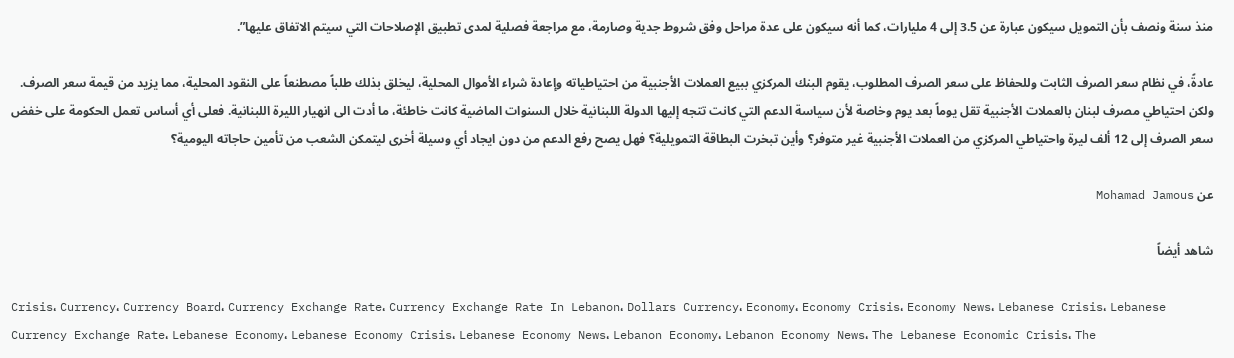منذ سنة ونصف بأن التمويل سيكون عبارة عن 3.5 إلى 4 مليارات، كما أنه سيكون على عدة مراحل وفق شروط جدية وصارمة، مع مراجعة فصلية لمدى تطبيق الإصلاحات التي سيتم الاتفاق عليها”.

عادةً، في نظام سعر الصرف الثابت وللحفاظ على سعر الصرف المطلوب، يقوم البنك المركزي ببيع العملات الأجنبية من احتياطياته وإعادة شراء الأموال المحلية، ليخلق بذلك طلباً مصطنعاً على النقود المحلية، مما يزيد من قيمة سعر الصرف. ولكن احتياطي مصرف لبنان بالعملات الأجنبية تقل يوماً بعد يوم وخاصة لأن سياسة الدعم التي كانت تتجه إليها الدولة اللبنانية خلال السنوات الماضية كانت خاطئة، ما أدت الى انهيار الليرة اللبنانية. فعلى أي أساس تعمل الحكومة على خفض سعر الصرف إلى 12 ألف ليرة واحتياطي المركزي من العملات الأجنبية غير متوفر؟ وأين تبخرت البطاقة التمويلية؟ فهل يصح رفع الدعم من دون ايجاد أي وسيلة أخرى ليتمكن الشعب من تأمين حاجاته اليومية؟

عن Mohamad Jamous

شاهد أيضاً

Crisis، Currency، Currency Board، Currency Exchange Rate، Currency Exchange Rate In Lebanon، Dollars Currency، Economy، Economy Crisis، Economy News، Lebanese Crisis، Lebanese Currency Exchange Rate، Lebanese Economy، Lebanese Economy Crisis، Lebanese Economy News، Lebanon Economy، Lebanon Economy News، The Lebanese Economic Crisis، The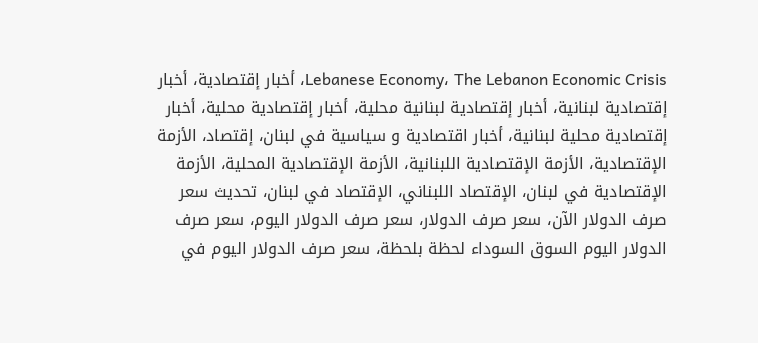Lebanese Economy، The Lebanon Economic Crisis، أخبار إقتصادية، أخبار إقتصادية لبنانية، أخبار إقتصادية لبنانية محلية، أخبار إقتصادية محلية، أخبار إقتصادية محلية لبنانية، أخبار اقتصادية و سياسية في لبنان، إقتصاد، الأزمة الإقتصادية، الأزمة الإقتصادية اللبنانية، الأزمة الإقتصادية المحلية، الأزمة الإقتصادية في لبنان، الإقتصاد اللبناني، الإقتصاد في لبنان، تحديث سعر صرف الدولار الآن، سعر صرف الدولار، سعر صرف الدولار اليوم، سعر صرف الدولار اليوم السوق السوداء لحظة بلحظة، سعر صرف الدولار اليوم في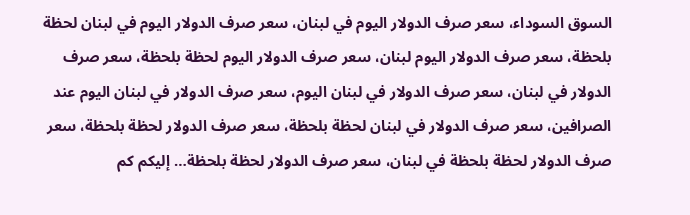السوق السوداء، سعر صرف الدولار اليوم في لبنان، سعر صرف الدولار اليوم في لبنان لحظة بلحظة، سعر صرف الدولار اليوم لبنان، سعر صرف الدولار اليوم لحظة بلحظة، سعر صرف الدولار في لبنان، سعر صرف الدولار في لبنان اليوم، سعر صرف الدولار في لبنان اليوم عند الصرافين، سعر صرف الدولار في لبنان لحظة بلحظة، سعر صرف الدولار لحظة بلحظة، سعر صرف الدولار لحظة بلحظة في لبنان، سعر صرف الدولار لحظة بلحظة… إليكم كم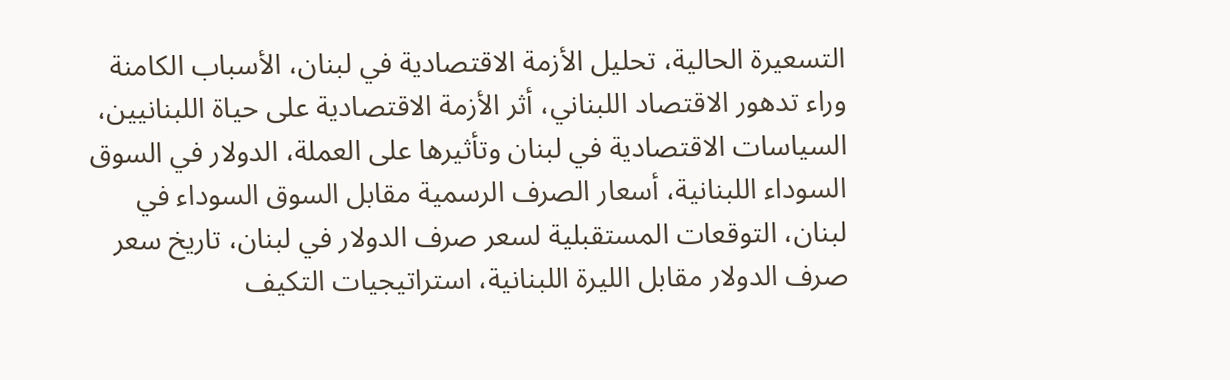التسعيرة الحالية، تحليل الأزمة الاقتصادية في لبنان، الأسباب الكامنة وراء تدهور الاقتصاد اللبناني، أثر الأزمة الاقتصادية على حياة اللبنانيين، السياسات الاقتصادية في لبنان وتأثيرها على العملة، الدولار في السوق السوداء اللبنانية، أسعار الصرف الرسمية مقابل السوق السوداء في لبنان، التوقعات المستقبلية لسعر صرف الدولار في لبنان، تاريخ سعر صرف الدولار مقابل الليرة اللبنانية، استراتيجيات التكيف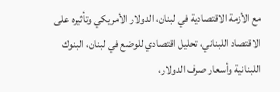مع الأزمة الاقتصادية في لبنان، الدولار الأمريكي وتأثيره على الاقتصاد اللبناني، تحليل اقتصادي للوضع في لبنان، البنوك اللبنانية وأسعار صرف الدولار،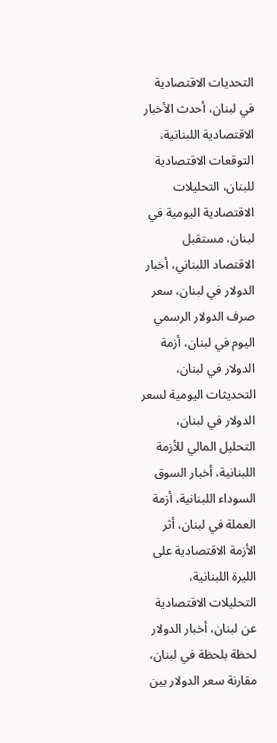التحديات الاقتصادية في لبنان، أحدث الأخبار الاقتصادية اللبنانية، التوقعات الاقتصادية للبنان، التحليلات الاقتصادية اليومية في لبنان، مستقبل الاقتصاد اللبناني، أخبار الدولار في لبنان، سعر صرف الدولار الرسمي اليوم في لبنان، أزمة الدولار في لبنان، التحديثات اليومية لسعر الدولار في لبنان، التحليل المالي للأزمة اللبنانية، أخبار السوق السوداء اللبنانية، أزمة العملة في لبنان، أثر الأزمة الاقتصادية على الليرة اللبنانية، التحليلات الاقتصادية عن لبنان، أخبار الدولار لحظة بلحظة في لبنان، مقارنة سعر الدولار بين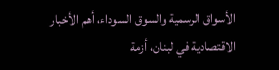الأسواق الرسمية والسوق السوداء، أهم الأخبار الاقتصادية في لبنان، أزمة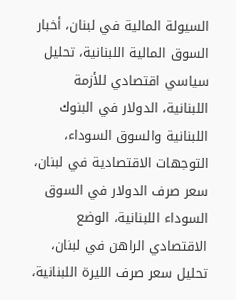السيولة المالية في لبنان، أخبار السوق المالية اللبنانية، تحليل سياسي اقتصادي للأزمة اللبنانية، الدولار في البنوك اللبنانية والسوق السوداء، التوجهات الاقتصادية في لبنان، سعر صرف الدولار في السوق السوداء اللبنانية، الوضع الاقتصادي الراهن في لبنان، تحليل سعر صرف الليرة اللبنانية،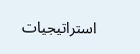استراتيجيات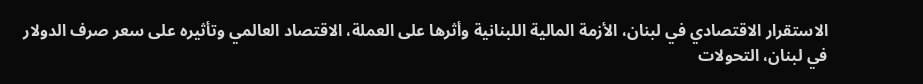الاستقرار الاقتصادي في لبنان، الأزمة المالية اللبنانية وأثرها على العملة، الاقتصاد العالمي وتأثيره على سعر صرف الدولار في لبنان، التحولات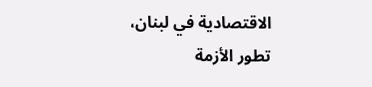الاقتصادية في لبنان، تطور الأزمة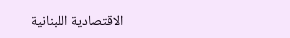الاقتصادية اللبنانية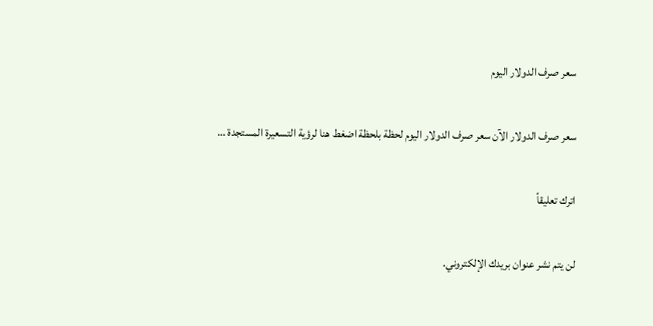سعر صرف الدولار اليوم

سعر صرف الدولار الآن سعر صرف الدولار اليوم لحظة بلحظة اضغط هنا لرؤية التسعيرة المستجدة …

اترك تعليقاً

لن يتم نشر عنوان بريدك الإلكتروني.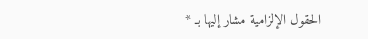الحقول الإلزامية مشار إليها بـ *